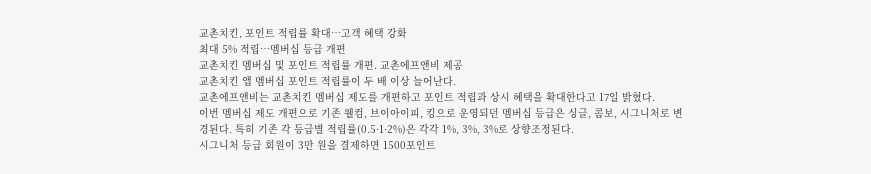교촌치킨, 포인트 적립률 확대…고객 혜택 강화
최대 5% 적립…멤버십 등급 개편
교촌치킨 멤버십 및 포인트 적립률 개편. 교촌에프앤비 제공
교촌치킨 앱 멤버십 포인트 적립률이 두 배 이상 늘어난다.
교촌에프앤비는 교촌치킨 멤버십 제도를 개편하고 포인트 적립과 상시 혜택을 확대한다고 17일 밝혔다.
이번 멤버십 제도 개편으로 기존 웰컴, 브이아이피, 킹으로 운영되던 멤버십 등급은 싱글, 콤보, 시그니처로 변경된다. 특히 기존 각 등급별 적립률(0.5·1·2%)은 각각 1%, 3%, 3%로 상향조정된다.
시그니처 등급 회원이 3만 원을 결제하면 1500포인트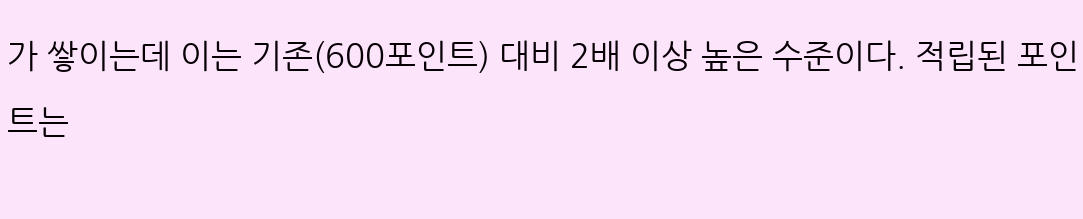가 쌓이는데 이는 기존(600포인트) 대비 2배 이상 높은 수준이다. 적립된 포인트는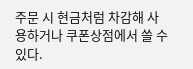주문 시 현금처럼 차감해 사용하거나 쿠폰상점에서 쓸 수 있다.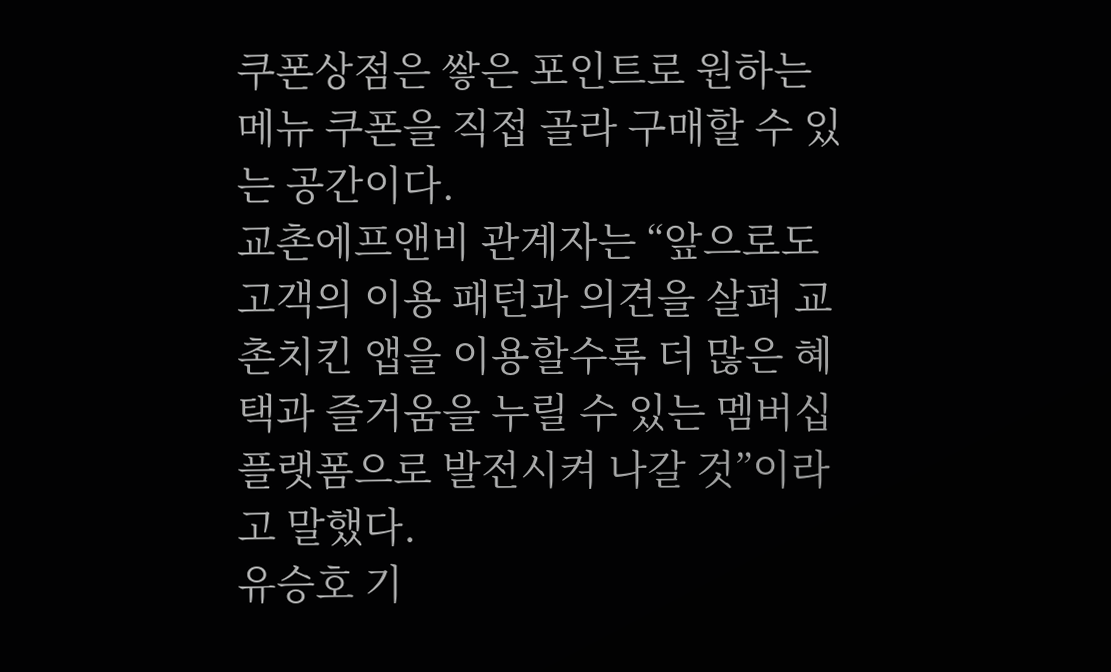쿠폰상점은 쌓은 포인트로 원하는 메뉴 쿠폰을 직접 골라 구매할 수 있는 공간이다.
교촌에프앤비 관계자는 “앞으로도 고객의 이용 패턴과 의견을 살펴 교촌치킨 앱을 이용할수록 더 많은 혜택과 즐거움을 누릴 수 있는 멤버십 플랫폼으로 발전시켜 나갈 것”이라고 말했다.
유승호 기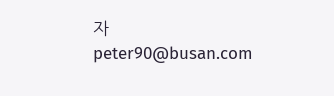자 peter90@busan.com